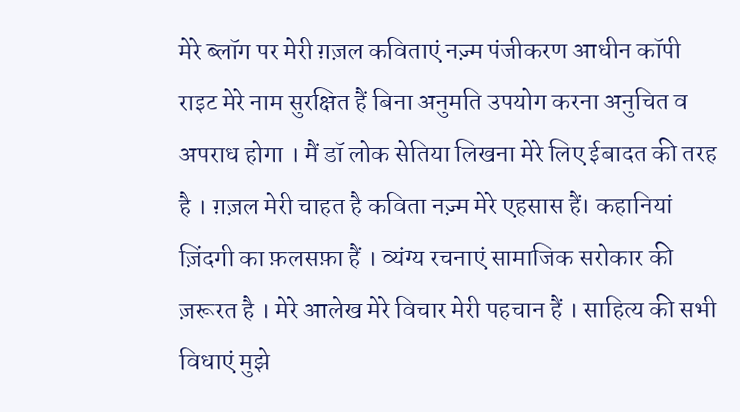मेरे ब्लॉग पर मेरी ग़ज़ल कविताएं नज़्म पंजीकरण आधीन कॉपी राइट मेरे नाम सुरक्षित हैं बिना अनुमति उपयोग करना अनुचित व अपराध होगा । मैं डॉ लोक सेतिया लिखना मेरे लिए ईबादत की तरह है । ग़ज़ल मेरी चाहत है कविता नज़्म मेरे एहसास हैं। कहानियां ज़िंदगी का फ़लसफ़ा हैं । व्यंग्य रचनाएं सामाजिक सरोकार की ज़रूरत है । मेरे आलेख मेरे विचार मेरी पहचान हैं । साहित्य की सभी विधाएं मुझे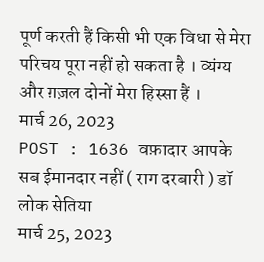पूर्ण करती हैं किसी भी एक विधा से मेरा परिचय पूरा नहीं हो सकता है । व्यंग्य और ग़ज़ल दोनों मेरा हिस्सा हैं ।
मार्च 26, 2023
POST : 1636 वफ़ादार आपके सब ईमानदार नहीं ( राग दरबारी ) डॉ लोक सेतिया
मार्च 25, 2023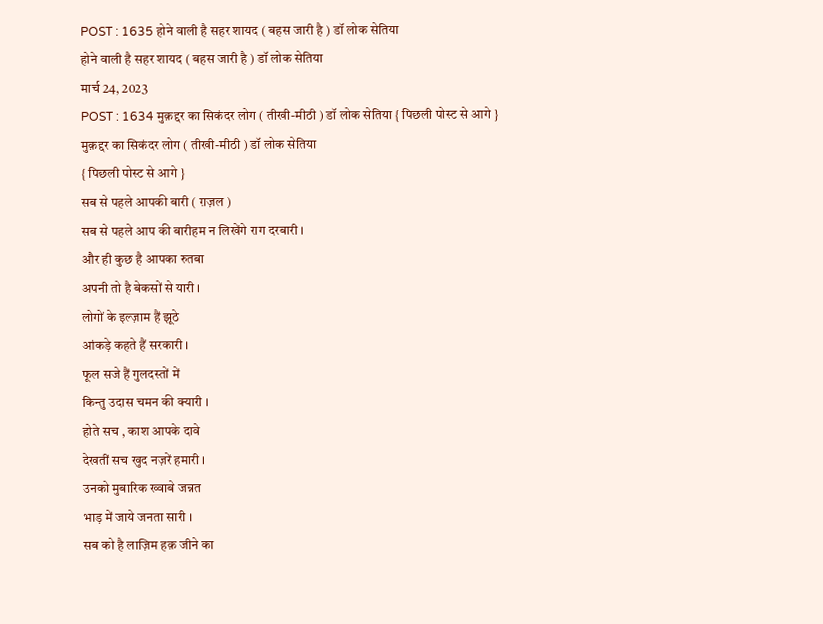POST : 1635 होने वाली है सहर शायद ( बहस जारी है ) डॉ लोक सेतिया
होने वाली है सहर शायद ( बहस जारी है ) डॉ लोक सेतिया
मार्च 24, 2023
POST : 1634 मुक़द्दर का सिकंदर लोग ( तीखी-मीठी ) डॉ लोक सेतिया { पिछली पोस्ट से आगे }
मुक़द्दर का सिकंदर लोग ( तीखी-मीठी ) डॉ लोक सेतिया
{ पिछली पोस्ट से आगे }
सब से पहले आपकी बारी ( ग़ज़ल )
सब से पहले आप की बारीहम न लिखेंगे राग दरबारी ।
और ही कुछ है आपका रुतबा
अपनी तो है बेकसों से यारी ।
लोगों के इल्ज़ाम हैं झूठे
आंकड़े कहते हैं सरकारी ।
फूल सजे हैं गुलदस्तों में
किन्तु उदास चमन की क्यारी ।
होते सच , काश आपके दावे
देखतीं सच खुद नज़रें हमारी ।
उनको मुबारिक ख्वाबे जन्नत
भाड़ में जाये जनता सारी ।
सब को है लाज़िम हक़ जीने का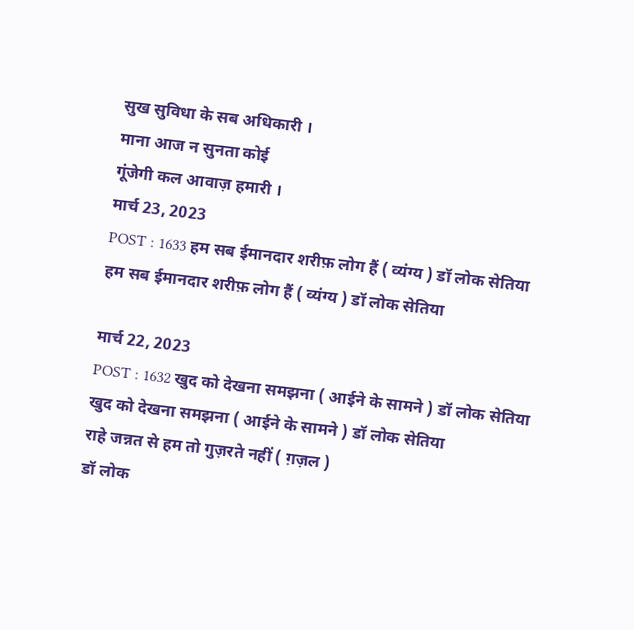सुख सुविधा के सब अधिकारी ।
माना आज न सुनता कोई
गूंजेगी कल आवाज़ हमारी ।
मार्च 23, 2023
POST : 1633 हम सब ईमानदार शरीफ़ लोग हैं ( व्यंग्य ) डॉ लोक सेतिया
हम सब ईमानदार शरीफ़ लोग हैं ( व्यंग्य ) डॉ लोक सेतिया

मार्च 22, 2023
POST : 1632 खुद को देखना समझना ( आईने के सामने ) डॉ लोक सेतिया
खुद को देखना समझना ( आईने के सामने ) डॉ लोक सेतिया
राहे जन्नत से हम तो गुज़रते नहीं ( ग़ज़ल )
डॉ लोक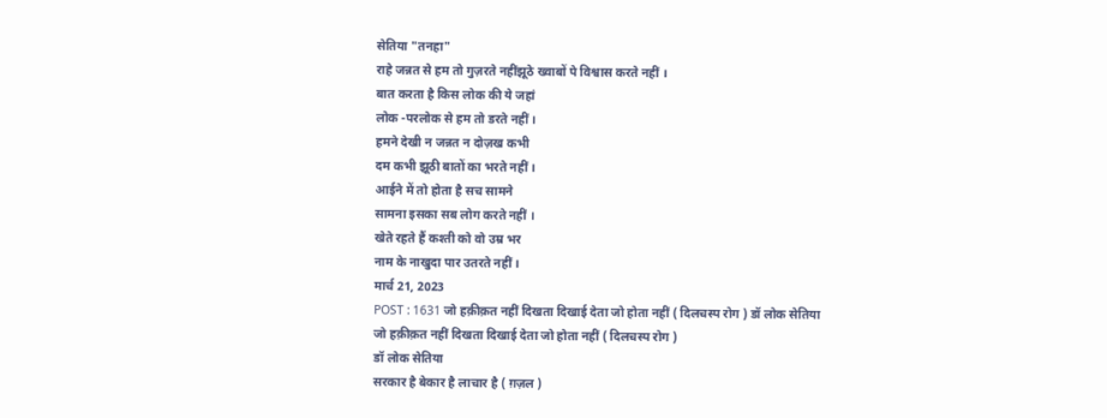सेतिया "तनहा"
राहे जन्नत से हम तो गुज़रते नहींझूठे ख्वाबों पे विश्वास करते नहीं ।
बात करता है किस लोक की ये जहां
लोक -परलोक से हम तो डरते नहीं ।
हमने देखी न जन्नत न दोज़ख कभी
दम कभी झूठी बातों का भरते नहीं ।
आईने में तो होता है सच सामने
सामना इसका सब लोग करते नहीं ।
खेते रहते हैं कश्ती को वो उम्र भर
नाम के नाखुदा पार उतरते नहीं ।
मार्च 21, 2023
POST : 1631 जो हक़ीक़त नहीं दिखता दिखाई देता जो होता नहीं ( दिलचस्प रोग ) डॉ लोक सेतिया
जो हक़ीक़त नहीं दिखता दिखाई देता जो होता नहीं ( दिलचस्प रोग )
डॉ लोक सेतिया
सरकार है बेकार है लाचार है ( ग़ज़ल )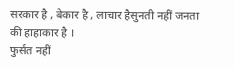सरकार है , बेकार है , लाचार हैसुनती नहीं जनता की हाहाकार है ।
फुर्सत नहीं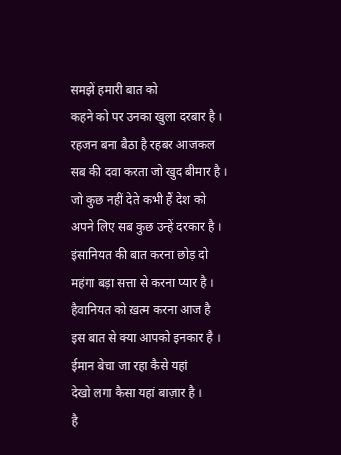समझें हमारी बात को
कहने को पर उनका खुला दरबार है ।
रहजन बना बैठा है रहबर आजकल
सब की दवा करता जो खुद बीमार है ।
जो कुछ नहीं देते कभी हैं देश को
अपने लिए सब कुछ उन्हें दरकार है ।
इंसानियत की बात करना छोड़ दो
महंगा बड़ा सत्ता से करना प्यार है ।
हैवानियत को ख़त्म करना आज है
इस बात से क्या आपको इनकार है ।
ईमान बेचा जा रहा कैसे यहां
देखो लगा कैसा यहां बाज़ार है ।
है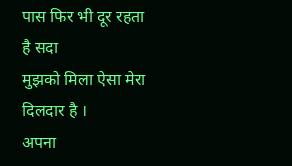पास फिर भी दूर रहता है सदा
मुझको मिला ऐसा मेरा दिलदार है ।
अपना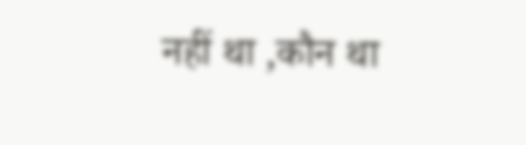नहीं था ,कौन था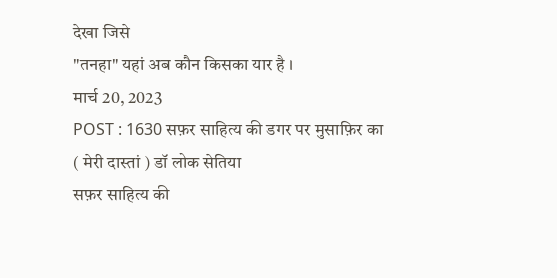देखा जिसे
"तनहा" यहां अब कौन किसका यार है ।
मार्च 20, 2023
POST : 1630 सफ़र साहित्य की डगर पर मुसाफ़िर का ( मेरी दास्तां ) डॉ लोक सेतिया
सफ़र साहित्य की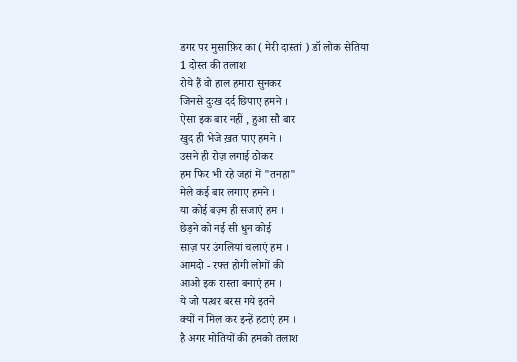डगर पर मुसाफ़िर का ( मेरी दास्तां ) डॉ लोक सेतिया
1 दोस्त की तलाश
रोये हैं वो हाल हमारा सुनकर
जिनसे दुःख दर्द छिपाए हमने ।
ऐसा इक बार नहीं , हुआ सौ बार
खुद ही भेजे ख़त पाए हमने ।
उसने ही रोज़ लगाई ठोकर
हम फिर भी रहे जहां में "तनहा"
मेले कई बार लगाए हमने ।
या कोई बज़्म ही सजाएं हम ।
छेड़ने को नई सी धुन कोई
साज़ पर उंगलियां चलाएं हम ।
आमदो - रफ्त होगी लोगों की
आओ इक रास्ता बनाएं हम ।
ये जो पत्थर बरस गये इतने
क्यों न मिल कर इन्हें हटाएं हम ।
है अगर मोतियों की हमको तलाश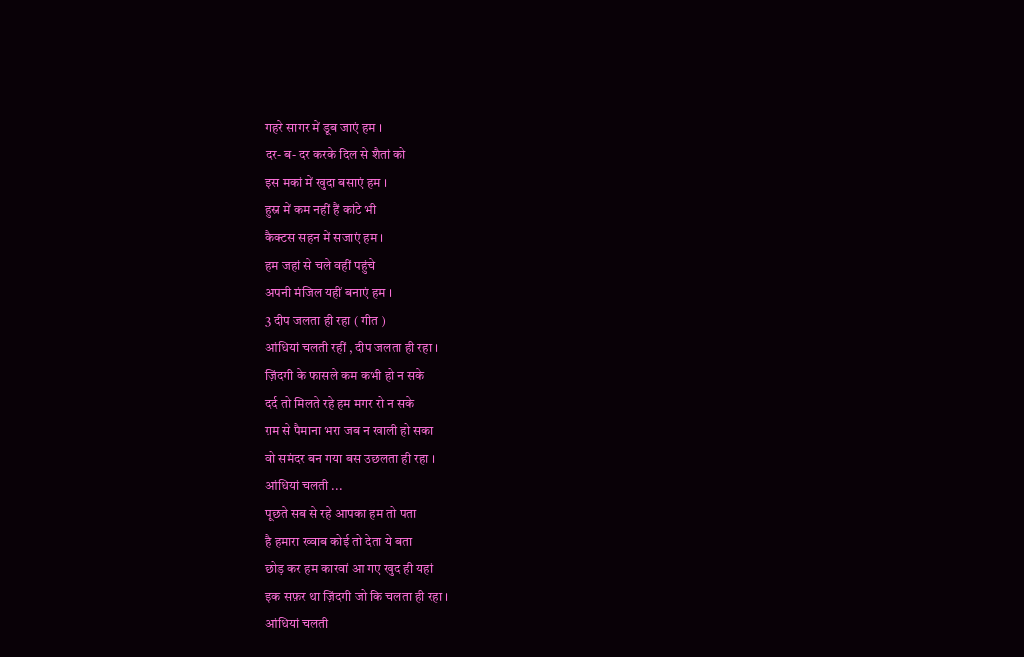गहरे सागर में डूब जाएं हम ।
दर- ब- दर करके दिल से शैतां को
इस मकां में खुदा बसाएं हम ।
हुस्न में कम नहीं हैं कांटे भी
कैक्टस सहन में सजाएं हम ।
हम जहां से चले वहीं पहुंचे
अपनी मंजिल यहीं बनाएं हम ।
3 दीप जलता ही रहा ( गीत )
आंधियां चलती रहीं , दीप जलता ही रहा ।
ज़िंदगी के फासले कम कभी हो न सके
दर्द तो मिलते रहे हम मगर रो न सके
ग़म से पैमाना भरा जब न खाली हो सका
वो समंदर बन गया बस उछलता ही रहा ।
आंधियां चलती ...
पूछते सब से रहे आपका हम तो पता
है हमारा ख्वाब कोई तो देता ये बता
छोड़ कर हम कारवां आ गए खुद ही यहां
इक सफ़र था ज़िंदगी जो कि चलता ही रहा ।
आंधियां चलती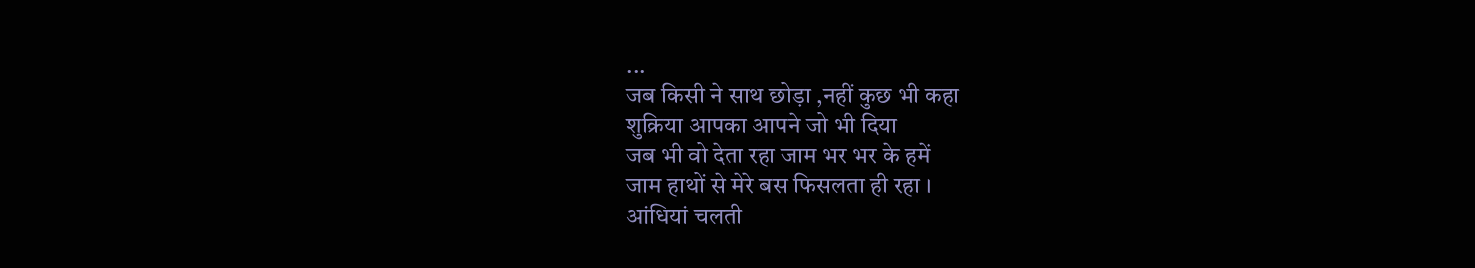...
जब किसी ने साथ छोड़ा ,नहीं कुछ भी कहा
शुक्रिया आपका आपने जो भी दिया
जब भी वो देता रहा जाम भर भर के हमें
जाम हाथों से मेरे बस फिसलता ही रहा ।
आंधियां चलती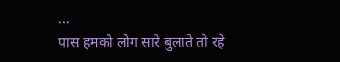...
पास हमको लोग सारे बुलाते तो रहे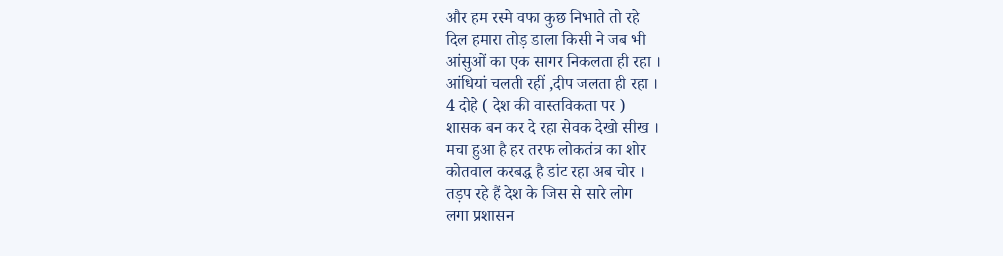और हम रस्मे वफा कुछ निभाते तो रहे
दिल हमारा तोड़ डाला किसी ने जब भी
आंसुओं का एक सागर निकलता ही रहा ।
आंधियां चलती रहीं ,दीप जलता ही रहा ।
4 दोहे ( देश की वास्तविकता पर )
शासक बन कर दे रहा सेवक देखो सीख ।
मचा हुआ है हर तरफ लोकतंत्र का शोर
कोतवाल करबद्ध है डांट रहा अब चोर ।
तड़प रहे हैं देश के जिस से सारे लोग
लगा प्रशासन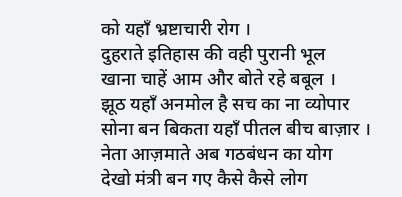को यहाँ भ्रष्टाचारी रोग ।
दुहराते इतिहास की वही पुरानी भूल
खाना चाहें आम और बोते रहे बबूल ।
झूठ यहाँ अनमोल है सच का ना व्योपार
सोना बन बिकता यहाँ पीतल बीच बाज़ार ।
नेता आज़माते अब गठबंधन का योग
देखो मंत्री बन गए कैसे कैसे लोग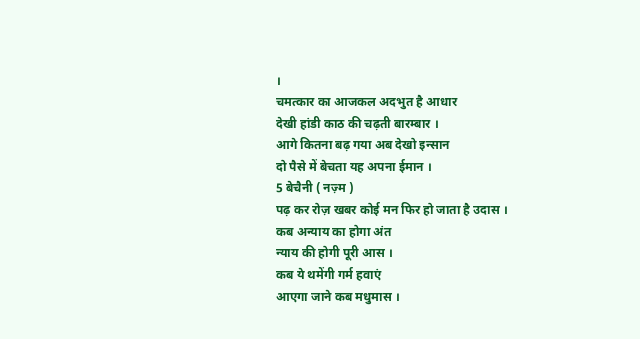।
चमत्कार का आजकल अदभुत है आधार
देखी हांडी काठ की चढ़ती बारम्बार ।
आगे कितना बढ़ गया अब देखो इन्सान
दो पैसे में बेचता यह अपना ईमान ।
5 बेचैनी ( नज़्म )
पढ़ कर रोज़ खबर कोई मन फिर हो जाता है उदास ।
कब अन्याय का होगा अंत
न्याय की होगी पूरी आस ।
कब ये थमेंगी गर्म हवाएं
आएगा जाने कब मधुमास ।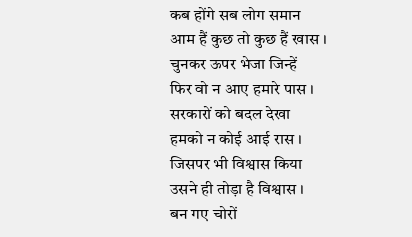कब होंगे सब लोग समान
आम हैं कुछ तो कुछ हैं खास ।
चुनकर ऊपर भेजा जिन्हें
फिर वो न आए हमारे पास ।
सरकारों को बदल देखा
हमको न कोई आई रास ।
जिसपर भी विश्वास किया
उसने ही तोड़ा है विश्वास ।
बन गए चोरों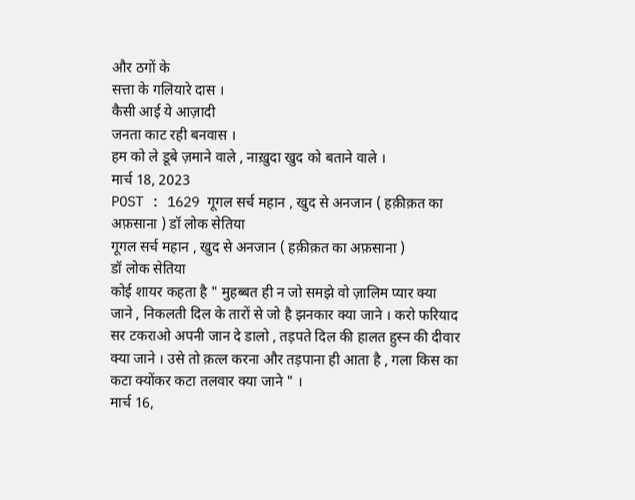और ठगों के
सत्ता के गलियारे दास ।
कैसी आई ये आज़ादी
जनता काट रही बनवास ।
हम को ले डूबे ज़माने वाले , नाख़ुदा खुद को बताने वाले ।
मार्च 18, 2023
POST : 1629 गूगल सर्च महान , खुद से अनजान ( हक़ीक़त का अफ़साना ) डॉ लोक सेतिया
गूगल सर्च महान , खुद से अनजान ( हक़ीक़त का अफ़साना )
डॉ लोक सेतिया
कोई शायर कहता है " मुहब्बत ही न जो समझे वो ज़ालिम प्यार क्या जाने , निकलती दिल के तारों से जो है झनकार क्या जाने । करो फरियाद सर टकराओ अपनी जान दे डालो , तड़पते दिल की हालत हुस्न की दीवार क्या जाने । उसे तो क़त्ल करना और तड़पाना ही आता है , गला किस का कटा क्योंकर कटा तलवार क्या जाने " ।
मार्च 16,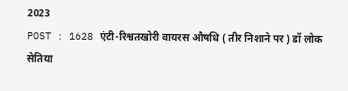2023
POST : 1628 एंटी-रिश्वतखोरी वायरस औषधि ( तीर निशाने पर ) डॉ लोक सेतिया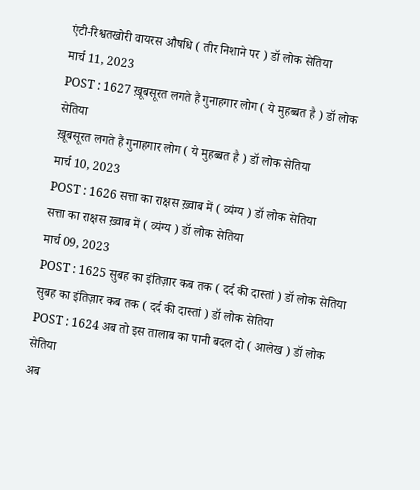एंटी-रिश्वतखोरी वायरस औषधि ( तीर निशाने पर ) डॉ लोक सेतिया
मार्च 11, 2023
POST : 1627 ख़ूबसूरत लगते हैं गुनाहगार लोग ( ये मुहब्बत है ) डॉ लोक सेतिया
ख़ूबसूरत लगते हैं गुनाहगार लोग ( ये मुहब्बत है ) डॉ लोक सेतिया
मार्च 10, 2023
POST : 1626 सत्ता का राक्षस ख़्वाब में ( व्यंग्य ) डॉ लोक सेतिया
सत्ता का राक्षस ख़्वाब में ( व्यंग्य ) डॉ लोक सेतिया
मार्च 09, 2023
POST : 1625 सुबह का इंतिज़ार कब तक ( दर्द की दास्तां ) डॉ लोक सेतिया
सुबह का इंतिज़ार कब तक ( दर्द की दास्तां ) डॉ लोक सेतिया
POST : 1624 अब तो इस तालाब का पानी बदल दो ( आलेख ) डॉ लोक सेतिया
अब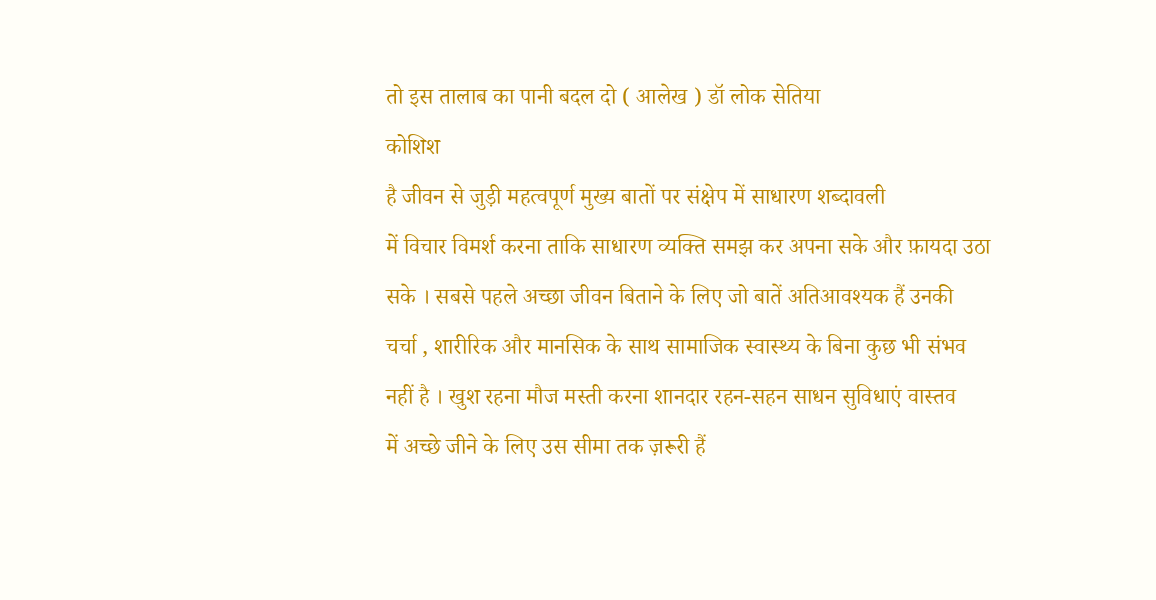तो इस तालाब का पानी बदल दो ( आलेख ) डॉ लोक सेतिया
कोशिश
है जीवन से जुड़ी महत्वपूर्ण मुख्य बातों पर संक्षेप में साधारण शब्दावली
में विचार विमर्श करना ताकि साधारण व्यक्ति समझ कर अपना सके और फ़ायदा उठा
सके । सबसे पहले अच्छा जीवन बिताने के लिए जो बातें अतिआवश्यक हैं उनकी
चर्चा , शारीरिक और मानसिक के साथ सामाजिक स्वास्थ्य के बिना कुछ भी संभव
नहीं है । खुश रहना मौज मस्ती करना शानदार रहन-सहन साधन सुविधाएं वास्तव
में अच्छे जीने के लिए उस सीमा तक ज़रूरी हैं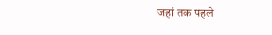जहां तक पहले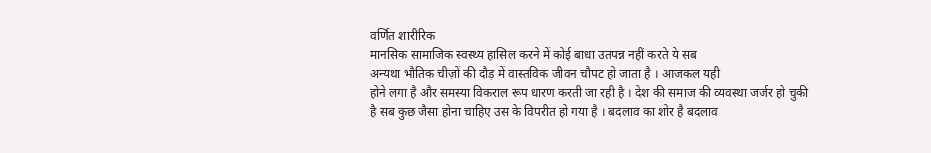वर्णित शारीरिक
मानसिक सामाजिक स्वस्थ्य हासिल करने में कोई बाधा उतपन्न नहीं करते ये सब
अन्यथा भौतिक चीज़ों की दौड़ में वास्तविक जीवन चौपट हो जाता है । आजकल यही
होने लगा है और समस्या विकराल रूप धारण करती जा रही है । देश की समाज की व्यवस्था जर्जर हो चुकी है सब कुछ जैसा होना चाहिए उस के विपरीत हो गया है । बदलाव का शोर है बदलाव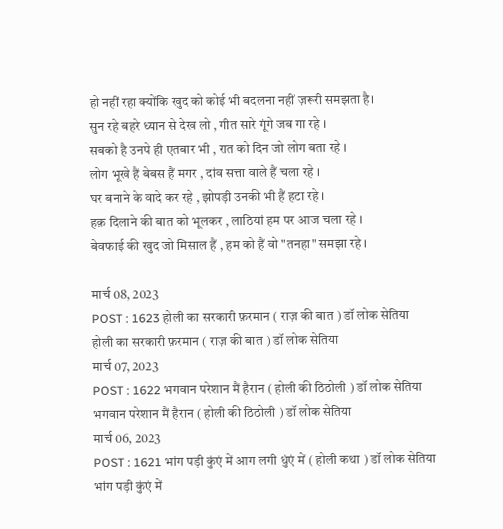हो नहीं रहा क्योंकि खुद को कोई भी बदलना नहीं ज़रूरी समझता है।
सुन रहे बहरे ध्यान से देख लो , गीत सारे गूंगे जब गा रहे ।
सबको है उनपे ही एतबार भी , रात को दिन जो लोग बता रहे ।
लोग भूखे हैं बेबस हैं मगर , दांव सत्ता वाले हैं चला रहे ।
घर बनाने के वादे कर रहे , झोपड़ी उनकी भी हैं हटा रहे ।
हक़ दिलाने की बात को भूलकर , लाठियां हम पर आज चला रहे ।
बेवफाई की खुद जो मिसाल हैं , हम को हैं वो "तनहा" समझा रहे ।

मार्च 08, 2023
POST : 1623 होली का सरकारी फ़रमान ( राज़ की बात ) डॉ लोक सेतिया
होली का सरकारी फ़रमान ( राज़ की बात ) डॉ लोक सेतिया
मार्च 07, 2023
POST : 1622 भगवान परेशान मैं हैरान ( होली की ठिठोली ) डॉ लोक सेतिया
भगवान परेशान मैं हैरान ( होली की ठिठोली ) डॉ लोक सेतिया
मार्च 06, 2023
POST : 1621 भांग पड़ी कुंएं में आग लगी धुंएं में ( होली कथा ) डॉ लोक सेतिया
भांग पड़ी कुंएं में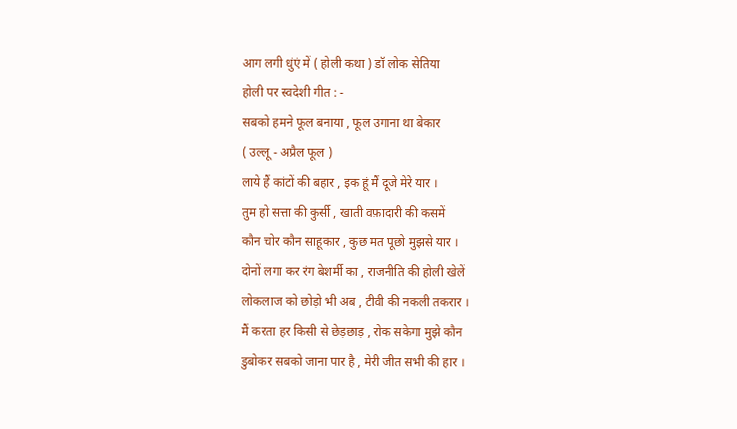आग लगी धुंएं में ( होली कथा ) डॉ लोक सेतिया
होली पर स्वदेशी गीत : -
सबको हमने फूल बनाया , फूल उगाना था बेकार
( उल्लू - अप्रैल फूल )
लाये हैं कांटों की बहार , इक हूं मैं दूजे मेरे यार ।
तुम हो सत्ता की कुर्सी , खाती वफ़ादारी की कसमें
कौन चोर कौन साहूकार , कुछ मत पूछो मुझसे यार ।
दोनों लगा कर रंग बेशर्मी का , राजनीति की होली खेलें
लोकलाज को छोड़ो भी अब , टीवी की नकली तकरार ।
मैं करता हर किसी से छेड़छाड़ , रोक सकेगा मुझे कौन
डुबोकर सबको जाना पार है , मेरी जीत सभी की हार ।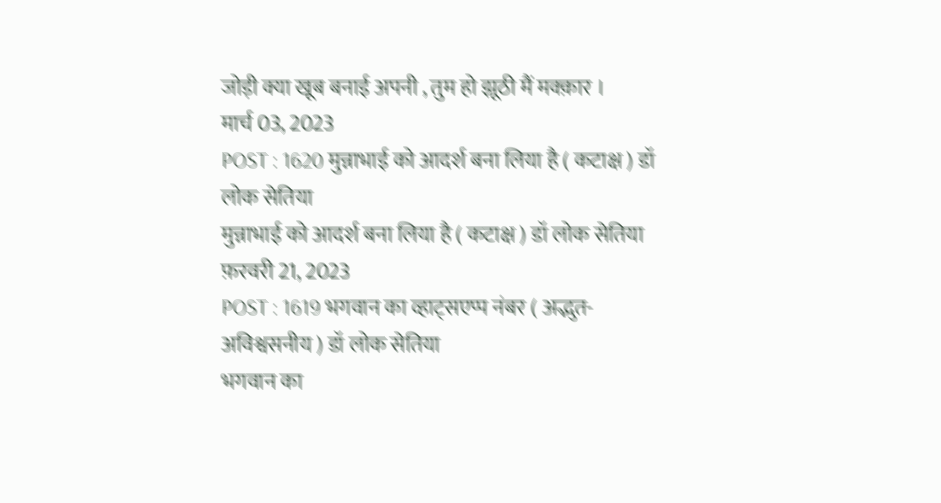जोड़ी क्या खूब बनाई अपनी , तुम हो झूठी मैं मक्क़ार ।
मार्च 03, 2023
POST : 1620 मुन्नाभाई को आदर्श बना लिया है ( कटाक्ष ) डॉ लोक सेतिया
मुन्नाभाई को आदर्श बना लिया है ( कटाक्ष ) डॉ लोक सेतिया
फ़रवरी 21, 2023
POST : 1619 भगवान का व्हाट्सएप्प नंबर ( अद्भुत-अविश्वसनीय ) डॉ लोक सेतिया
भगवान का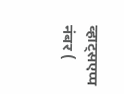व्हाट्सएप्प नंबर (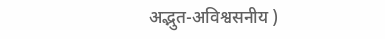अद्भुत-अविश्वसनीय )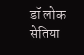डॉ लोक सेतिया